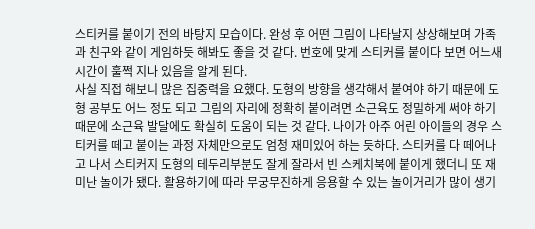스티커를 붙이기 전의 바탕지 모습이다. 완성 후 어떤 그림이 나타날지 상상해보며 가족과 친구와 같이 게임하듯 해봐도 좋을 것 같다. 번호에 맞게 스티커를 붙이다 보면 어느새 시간이 훌쩍 지나 있음을 알게 된다.
사실 직접 해보니 많은 집중력을 요했다. 도형의 방향을 생각해서 붙여야 하기 때문에 도형 공부도 어느 정도 되고 그림의 자리에 정확히 붙이려면 소근육도 정밀하게 써야 하기 때문에 소근육 발달에도 확실히 도움이 되는 것 같다. 나이가 아주 어린 아이들의 경우 스티커를 떼고 붙이는 과정 자체만으로도 엄청 재미있어 하는 듯하다. 스티커를 다 떼어나고 나서 스티커지 도형의 테두리부분도 잘게 잘라서 빈 스케치북에 붙이게 했더니 또 재미난 놀이가 됐다. 활용하기에 따라 무궁무진하게 응용할 수 있는 놀이거리가 많이 생기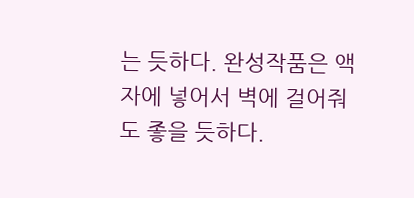는 듯하다. 완성작품은 액자에 넣어서 벽에 걸어줘도 좋을 듯하다.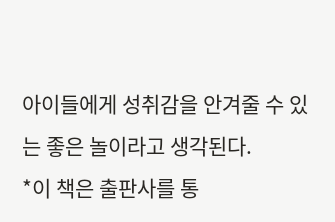아이들에게 성취감을 안겨줄 수 있는 좋은 놀이라고 생각된다.
*이 책은 출판사를 통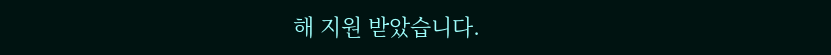해 지원 받았습니다.